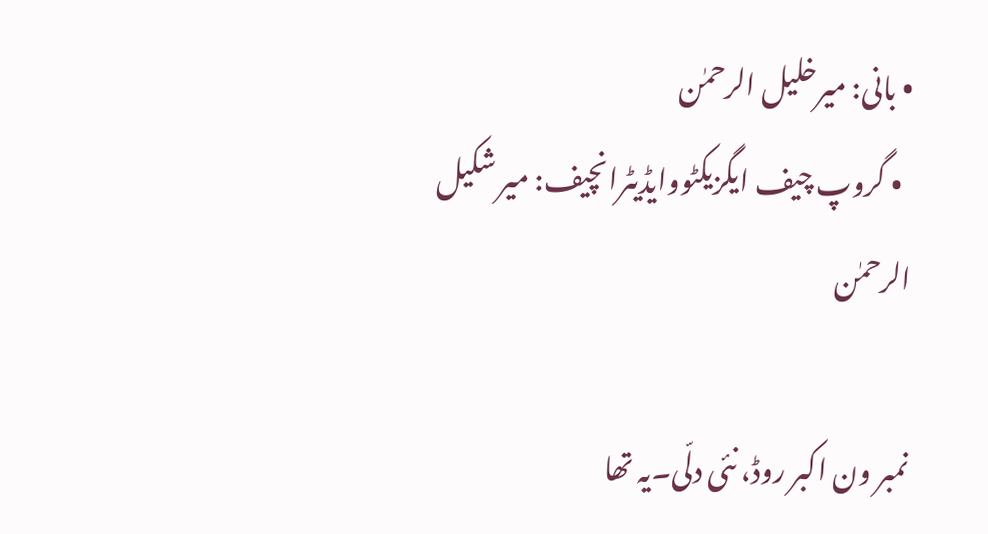• بانی: میرخلیل الرحمٰن
  • گروپ چیف ایگزیکٹووایڈیٹرانچیف: میر شکیل الرحمٰن

نمبر ون اکبر روڈ، نئی دلّی۔یہ تھا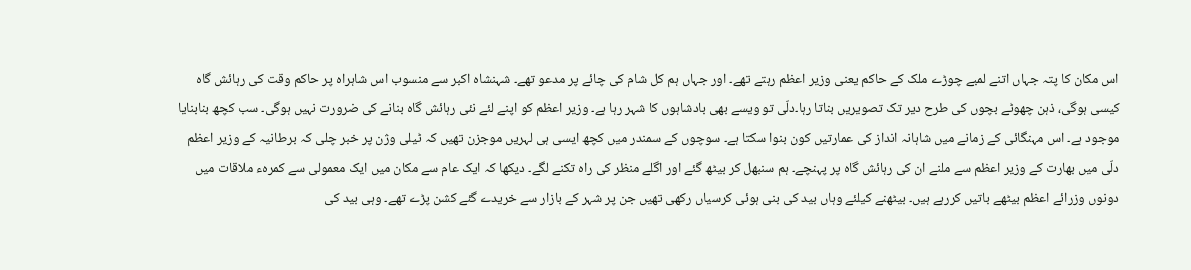اس مکان کا پتہ جہاں اتنے لمبے چوڑے ملک کے حاکم یعنی وزیر اعظم رہتے تھے۔ اور جہاں ہم کل شام کی چائے پر مدعو تھے۔ شہنشاہ اکبر سے منسوب اس شاہراہ پر حاکم وقت کی رہائش گاہ کیسی ہوگی، ذہن چھوٹے بچوں کی طرح دیر تک تصویریں بناتا رہا۔دلّی تو ویسے بھی بادشاہوں کا شہر رہا ہے۔ وزیر اعظم کو اپنے لئے نئی رہائش گاہ بنانے کی ضرورت نہیں ہوگی۔ سب کچھ بنابنایا موجود ہے۔ اس مہنگائی کے زمانے میں شاہانہ انداز کی عمارتیں کون بنوا سکتا ہے۔ سوچوں کے سمندر میں کچھ ایسی ہی لہریں موجزن تھیں کہ ٹیلی وژن پر خبر چلی کہ برطانیہ کے وزیر اعظم دلّی میں بھارت کے وزیر اعظم سے ملنے ان کی رہائش گاہ پر پہنچے۔ ہم سنبھل کر بیٹھ گئے اور اگلے منظر کی راہ تکنے لگے۔ دیکھا کہ ایک عام سے مکان میں ایک معمولی سے کمرہء ملاقات میں دونوں وزرائے اعظم بیٹھے باتیں کررہے ہیں۔ بیٹھنے کیلئے وہاں بید کی بنی ہوئی کرسیاں رکھی تھیں جن پر شہر کے بازار سے خریدے گئے کشن پڑے تھے۔ وہی بید کی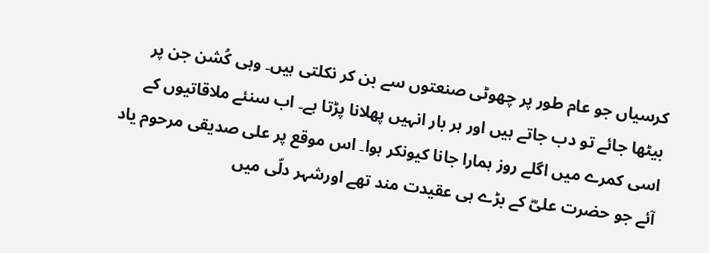کرسیاں جو عام طور پر چھوٹی صنعتوں سے بن کر نکلتی ہیں۔ وہی کُشن جن پر بیٹھا جائے تو دب جاتے ہیں اور ہر بار انہیں پھلانا پڑتا ہے۔ اب سنئے ملاقاتیوں کے اسی کمرے میں اگلے روز ہمارا جانا کیونکر ہوا۔ اس موقع پر علی صدیقی مرحوم یاد آئے جو حضرت علیؓ کے بڑے ہی عقیدت مند تھے اورشہر دلّی میں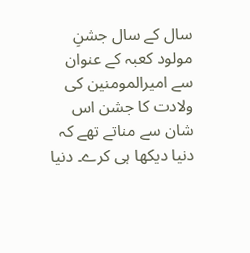سال کے سال جشنِ مولود کعبہ کے عنوان سے امیرالمومنین کی ولادت کا جشن اس شان سے مناتے تھے کہ دنیا دیکھا ہی کرے۔ دنیا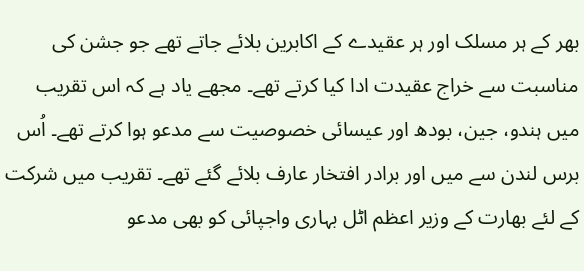بھر کے ہر مسلک اور ہر عقیدے کے اکابرین بلائے جاتے تھے جو جشن کی مناسبت سے خراج عقیدت ادا کیا کرتے تھے۔ مجھے یاد ہے کہ اس تقریب میں ہندو، جین، بودھ اور عیسائی خصوصیت سے مدعو ہوا کرتے تھے۔ اُس برس لندن سے میں اور برادر افتخار عارف بلائے گئے تھے۔ تقریب میں شرکت کے لئے بھارت کے وزیر اعظم اٹل بہاری واجپائی کو بھی مدعو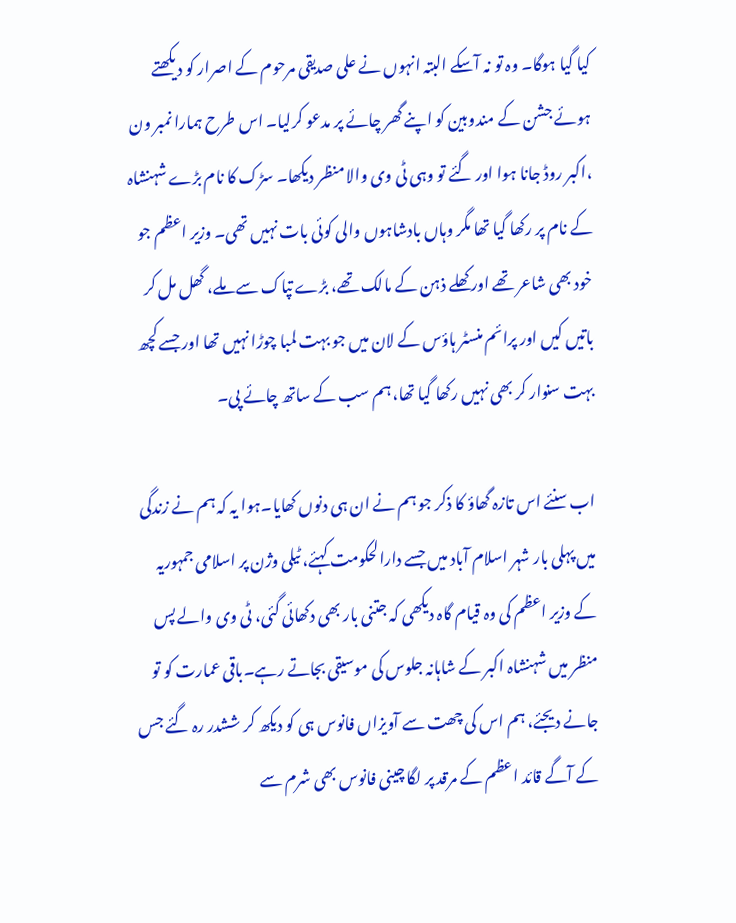کیا گیا ہوگا۔ وہ تو نہ آسکے البتہ انہوں نے علی صدیقی مرحوم کے اصرار کو دیکھتے ہوئے جشن کے مندوبین کو اپنے گھر چائے پر مدعو کرلیا۔ اس طرح ہمارا نمبر ون ،اکبر روڈ جانا ہوا اور گئے تو وہی ٹی وی والا منظر دیکھا۔ سڑک کا نام بڑے شہنشاہ کے نام پر رکھا گیا تھا مگر وہاں بادشاہوں والی کوئی بات نہیں تھی۔ وزیر اعظم جو خود بھی شاعر تھے اور کھلے ذہن کے مالک تھے، بڑے تپاک سے ملے، گھل مل کر باتیں کیں اور پرائم منسٹر ہاؤس کے لان میں جو بہت لمبا چوڑا نہیں تھا اور جسے کچھ بہت سنوار کر بھی نہیں رکھا گیا تھا، ہم سب کے ساتھ چائے پی۔

اب سنئے اس تازہ گھاؤ کا ذکر جو ہم نے ان ہی دنوں کھایا۔ہوا یہ کہ ہم نے زندگی میں پہلی بار شہر اسلام آباد میں جسے دارالحکومت کہئے، ٹیلی وژن پر اسلامی جمہوریہ کے وزیر اعظم کی وہ قیام گاہ دیکھی کہ جتنی بار بھی دکھائی گئی، ٹی وی والے پس منظر میں شہنشاہ اکبر کے شاہانہ جلوس کی موسیقی بجاتے رہے۔باقی عمارت کو تو جانے دیجئے، ہم اس کی چھت سے آویزاں فانوس ہی کو دیکھ کر ششدر رہ گئے جس کے آگے قائد اعظم کے مرقد پر لگا چینی فانوس بھی شرم سے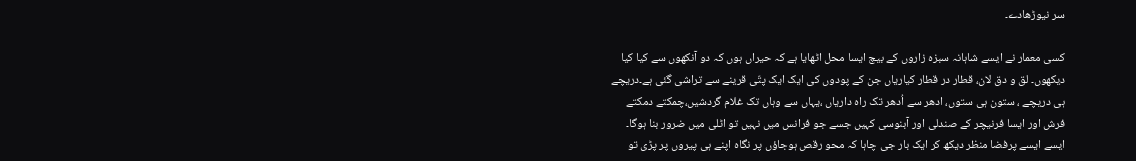سر نیوڑھادے۔

کسی معمار نے ایسے شاہانہ سبزہ زاروں کے بیچ ایسا محل اٹھایا ہے کہ حیراں ہوں کہ دو آنکھوں سے کیا کیا دیکھوں۔ لق و دق لان، قطار در قطار کیاریاں جن کے پودوں کی ایک ایک پتّی قرینے سے تراشی گئی ہے۔دریچے ہی دریچے ، ستون ہی ستوں، ادھر سے اُدھر تک راہ داریاں ،یہاں سے وہاں تک غلام گردشیں،چمکتے دمکتے فرش اور ایسا فرنیچر کے صندلی اور آبنوسی کہیں جسے جو فرانس میں نہیں تو اٹلی میں ضرور بنا ہوگا۔ ایسے ایسے پرفضا منظر دیکھ کر ایک بار جی چاہا کہ محو رقص ہوجاؤں پر نگاہ اپنے ہی پیروں پر پڑی تو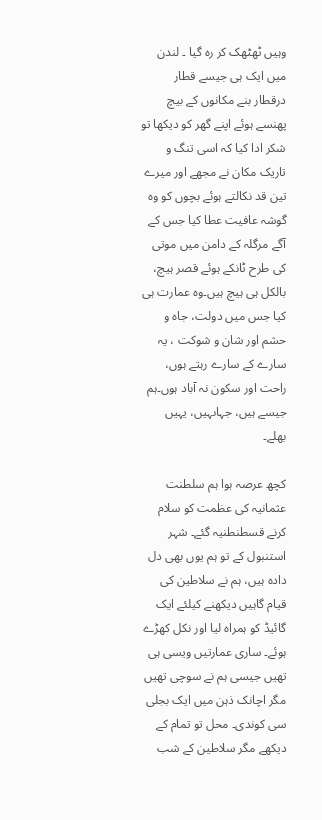وہیں ٹھٹھک کر رہ گیا ۔ لندن میں ایک ہی جیسے قطار درقطار بنے مکانوں کے بیچ پھنسے ہوئے اپنے گھر کو دیکھا تو شکر ادا کیا کہ اسی تنگ و تاریک مکان نے مجھے اور میرے تین قد نکالتے ہوئے بچوں کو وہ گوشہ عافیت عطا کیا جس کے آگے مرگلہ کے دامن میں موتی کی طرح ٹانکے ہوئے قصر ہیچ، بالکل ہی ہیچ ہیں۔وہ عمارت ہی کیا جس میں دولت، جاہ و حشم اور شان و شوکت ، یہ سارے کے سارے رہتے ہوں، راحت اور سکون نہ آباد ہوں۔ہم جیسے ہیں، جہاںہیں، یہیں بھلے۔

کچھ عرصہ ہوا ہم سلطنت عثمانیہ کی عظمت کو سلام کرنے قسطنطنیہ گئے۔ شہر استنبول کے تو ہم یوں بھی دل دادہ ہیں، ہم نے سلاطین کی قیام گاہیں دیکھنے کیلئے ایک گائیڈ کو ہمراہ لیا اور نکل کھڑے ہوئے۔ ساری عمارتیں ویسی ہی تھیں جیسی ہم نے سوچی تھیں مگر اچانک ذہن میں ایک بجلی سی کوندی۔ محل تو تمام کے دیکھے مگر سلاطین کے شب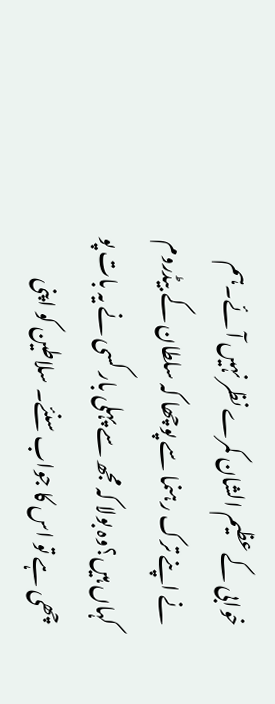خوابی کے عظیم الشان کمرے نظر نہیں آئے۔ہم نے اپنے ترک رہنما سے پوچھا کہ سلطان کے بیڈروم کہاں ہیں؟وہ بولا کہ مجھ سے پہلی بار کسی نے یہ بات پو چھی ہے تو اس کا جواب سنئے۔ سلاطین کو اپنی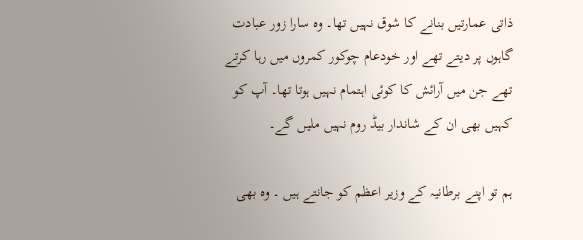ذاتی عمارتیں بنانے کا شوق نہیں تھا۔ وہ سارا زور عبادت گاہوں پر دیتے تھے اور خودعام چوکور کمروں میں رہا کرتے تھے جن میں آرائش کا کوئی اہتمام نہیں ہوتا تھا۔ آپ کو کہیں بھی ان کے شاندار بیڈ روم نہیں ملیں گے۔

ہم تو اپنے برطانیہ کے وزیر اعظم کو جانتے ہیں ۔ وہ بھی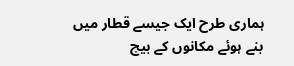ہماری طرح ایک جیسے قطار میں بنے ہوئے مکانوں کے بیچ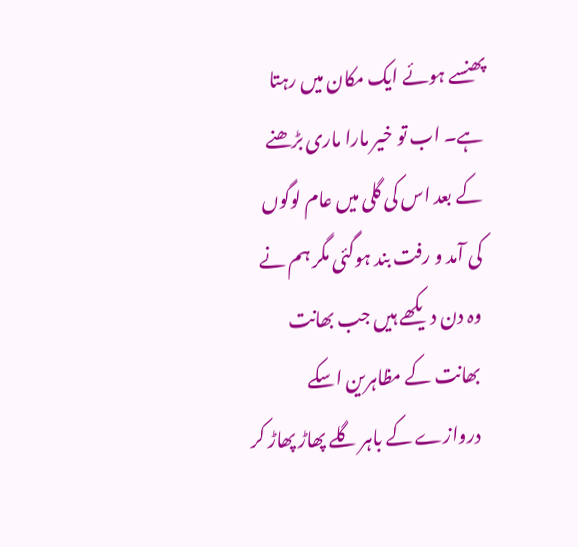پھنسے ہوئے ایک مکان میں رہتا ہے۔ اب تو خیر مارا ماری بڑھنے کے بعد اس کی گلی میں عام لوگوں کی آمد و رفت بند ہوگئی مگر ہم نے وہ دن دیکھے ہیں جب بھانت بھانت کے مظاہرین اسکے دروازے کے باہر گلے پھاڑ پھاڑ کر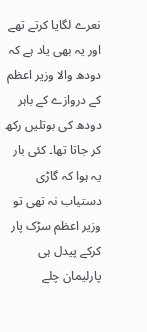نعرے لگایا کرتے تھے اور یہ بھی یاد ہے کہ دودھ والا وزیر اعظم کے دروازے کے باہر دودھ کی بوتلیں رکھ کر جاتا تھا۔ کئی بار یہ ہوا کہ گاڑی دستیاب نہ تھی تو وزیر اعظم سڑک پار کرکے پیدل ہی پارلیمان چلے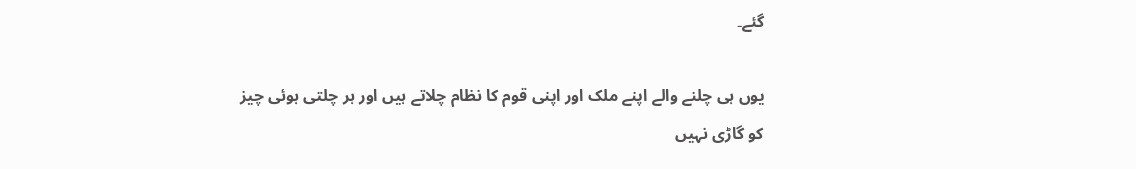گئے۔

یوں ہی چلنے والے اپنے ملک اور اپنی قوم کا نظام چلاتے ہیں اور ہر چلتی ہوئی چیز کو گاڑی نہیں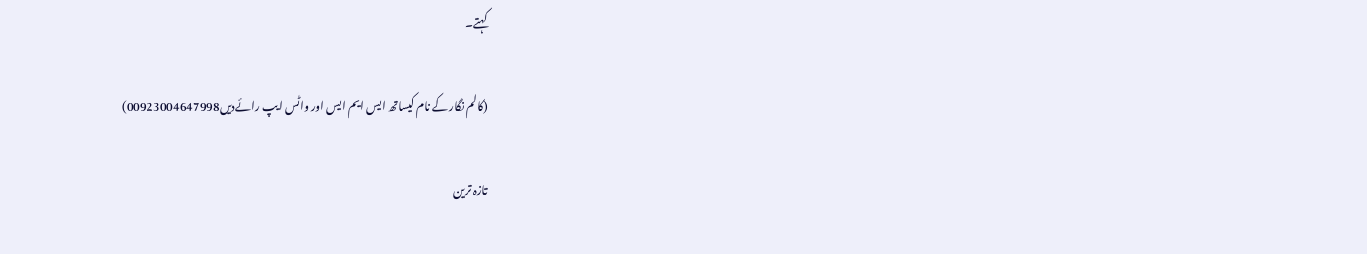کہتے۔

(کالم نگار کے نام کیساتھ ایس ایم ایس اور واٹس ایپ رائےدیں00923004647998)

تازہ ترین